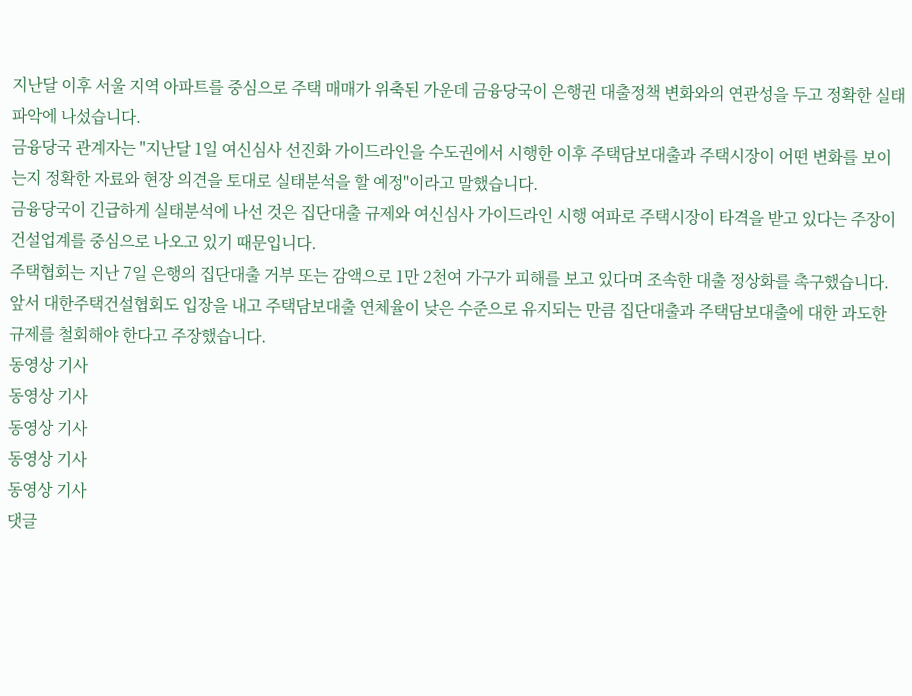지난달 이후 서울 지역 아파트를 중심으로 주택 매매가 위축된 가운데 금융당국이 은행권 대출정책 변화와의 연관성을 두고 정확한 실태파악에 나섰습니다.
금융당국 관계자는 "지난달 1일 여신심사 선진화 가이드라인을 수도권에서 시행한 이후 주택담보대출과 주택시장이 어떤 변화를 보이는지 정확한 자료와 현장 의견을 토대로 실태분석을 할 예정"이라고 말했습니다.
금융당국이 긴급하게 실태분석에 나선 것은 집단대출 규제와 여신심사 가이드라인 시행 여파로 주택시장이 타격을 받고 있다는 주장이 건설업계를 중심으로 나오고 있기 때문입니다.
주택협회는 지난 7일 은행의 집단대출 거부 또는 감액으로 1만 2천여 가구가 피해를 보고 있다며 조속한 대출 정상화를 촉구했습니다.
앞서 대한주택건설협회도 입장을 내고 주택담보대출 연체율이 낮은 수준으로 유지되는 만큼 집단대출과 주택담보대출에 대한 과도한 규제를 철회해야 한다고 주장했습니다.
동영상 기사
동영상 기사
동영상 기사
동영상 기사
동영상 기사
댓글